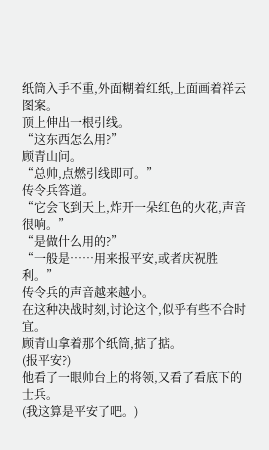纸筒入手不重,外面糊着红纸,上面画着祥云图案。
顶上伸出一根引线。
“这东西怎么用?”
顾青山问。
“总帅,点燃引线即可。”
传令兵答道。
“它会飞到天上,炸开一朵红色的火花,声音很响。”
“是做什么用的?”
“一般是……用来报平安,或者庆祝胜利。”
传令兵的声音越来越小。
在这种决战时刻,讨论这个,似乎有些不合时宜。
顾青山拿着那个纸筒,掂了掂。
(报平安?)
他看了一眼帅台上的将领,又看了看底下的士兵。
(我这算是平安了吧。)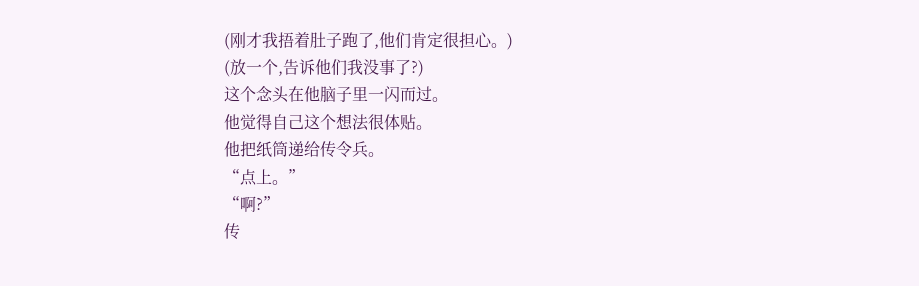(刚才我捂着肚子跑了,他们肯定很担心。)
(放一个,告诉他们我没事了?)
这个念头在他脑子里一闪而过。
他觉得自己这个想法很体贴。
他把纸筒递给传令兵。
“点上。”
“啊?”
传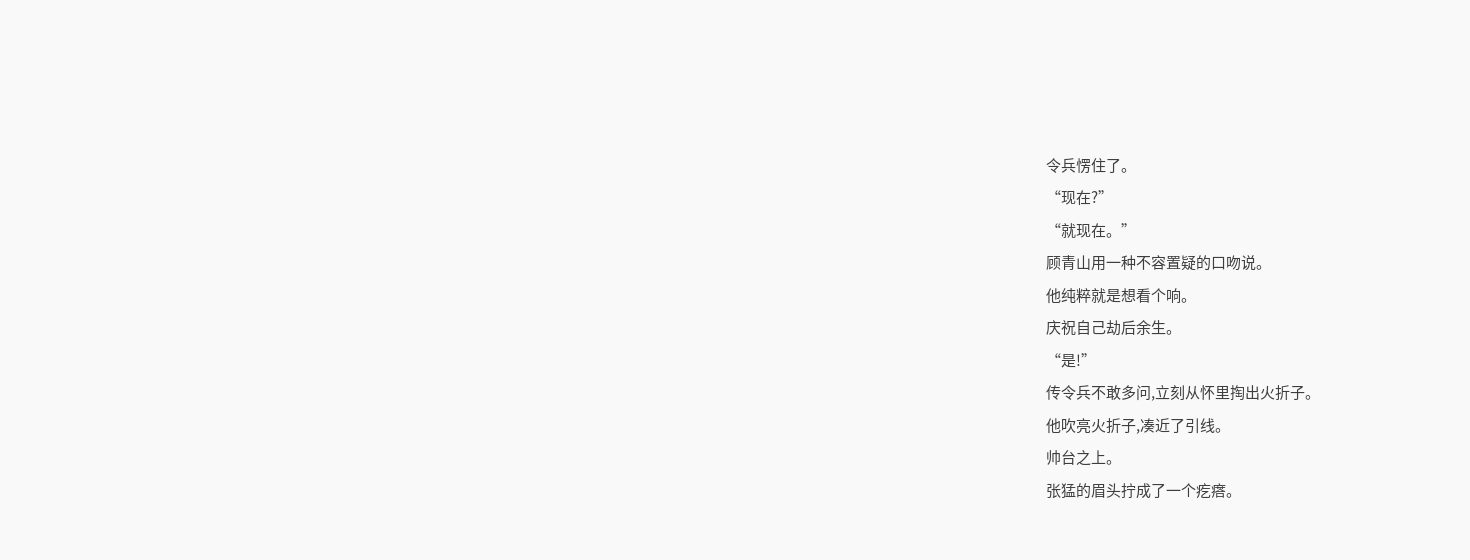令兵愣住了。
“现在?”
“就现在。”
顾青山用一种不容置疑的口吻说。
他纯粹就是想看个响。
庆祝自己劫后余生。
“是!”
传令兵不敢多问,立刻从怀里掏出火折子。
他吹亮火折子,凑近了引线。
帅台之上。
张猛的眉头拧成了一个疙瘩。